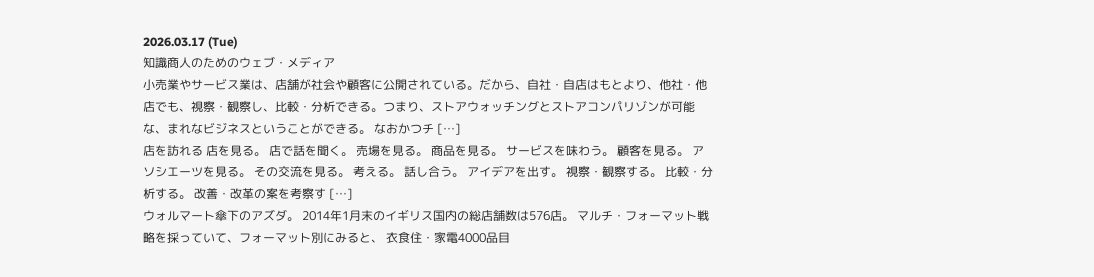2026.03.17 (Tue)
知識商人のためのウェブ・メディア
小売業やサービス業は、店舗が社会や顧客に公開されている。だから、自社・自店はもとより、他社・他店でも、視察・観察し、比較・分析できる。つまり、ストアウォッチングとストアコンパリゾンが可能な、まれなビジネスということができる。 なおかつチ […]
店を訪れる 店を見る。 店で話を聞く。 売場を見る。 商品を見る。 サービスを味わう。 顧客を見る。 アソシエーツを見る。 その交流を見る。 考える。 話し合う。 アイデアを出す。 視察・観察する。 比較・分析する。 改善・改革の案を考察す […]
ウォルマート傘下のアズダ。 2014年1月末のイギリス国内の総店舗数は576店。 マルチ・フォーマット戦略を採っていて、フォーマット別にみると、 衣食住・家電4000品目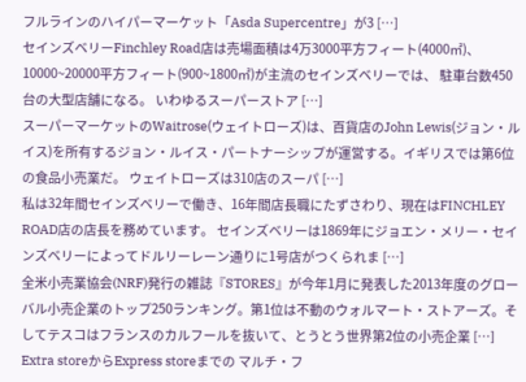フルラインのハイパーマーケット「Asda Supercentre」が3 […]
セインズベリーFinchley Road店は売場面積は4万3000平方フィート(4000㎡)、 10000~20000平方フィート(900~1800㎡)が主流のセインズベリーでは、 駐車台数450台の大型店舗になる。 いわゆるスーパーストア […]
スーパーマーケットのWaitrose(ウェイトローズ)は、百貨店のJohn Lewis(ジョン・ルイス)を所有するジョン・ルイス・パートナーシップが運営する。イギリスでは第6位の食品小売業だ。 ウェイトローズは310店のスーパ […]
私は32年間セインズベリーで働き、16年間店長職にたずさわり、現在はFINCHLEY ROAD店の店長を務めています。 セインズベリーは1869年にジョエン・メリー・セインズベリーによってドルリーレーン通りに1号店がつくられま […]
全米小売業協会(NRF)発行の雑誌『STORES』が今年1月に発表した2013年度のグローバル小売企業のトップ250ランキング。第1位は不動のウォルマート・ストアーズ。そしてテスコはフランスのカルフールを抜いて、とうとう世界第2位の小売企業 […]
Extra storeからExpress storeまでの マルチ・フ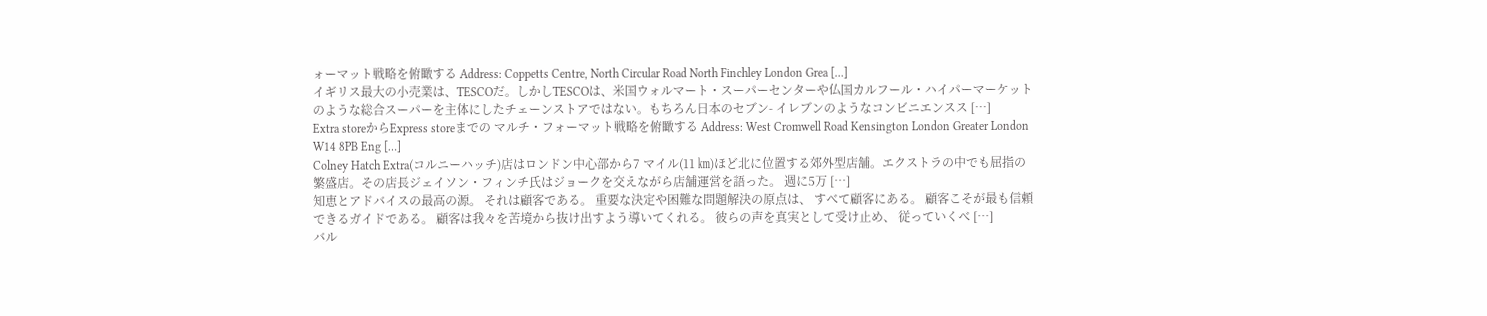ォーマット戦略を俯瞰する Address: Coppetts Centre, North Circular Road North Finchley London Grea […]
イギリス最大の小売業は、TESCOだ。しかしTESCOは、米国ウォルマート・スーパーセンターや仏国カルフール・ハイパーマーケットのような総合スーパーを主体にしたチェーンストアではない。もちろん日本のセブン- イレブンのようなコンビニエンスス […]
Extra storeからExpress storeまでの マルチ・フォーマット戦略を俯瞰する Address: West Cromwell Road Kensington London Greater London W14 8PB Eng […]
Colney Hatch Extra(コルニーハッチ)店はロンドン中心部から7 マイル(11 ㎞)ほど北に位置する郊外型店舗。エクストラの中でも屈指の繁盛店。その店長ジェイソン・フィンチ氏はジョークを交えながら店舗運営を語った。 週に5万 […]
知恵とアドバイスの最高の源。 それは顧客である。 重要な決定や困難な問題解決の原点は、 すべて顧客にある。 顧客こそが最も信頼できるガイドである。 顧客は我々を苦境から抜け出すよう導いてくれる。 彼らの声を真実として受け止め、 従っていくべ […]
バル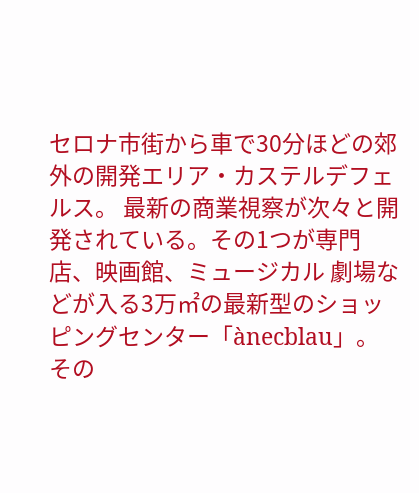セロナ市街から車で30分ほどの郊外の開発エリア・カステルデフェルス。 最新の商業視察が次々と開発されている。その1つが専門店、映画館、ミュージカル 劇場などが入る3万㎡の最新型のショッピングセンター「ànecblau」。 その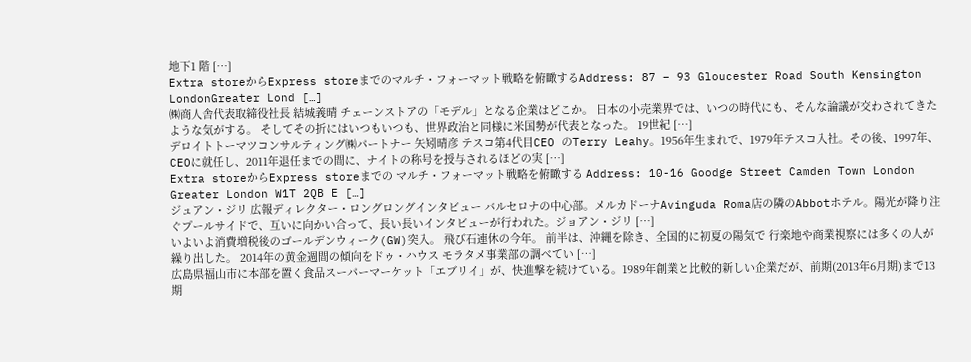地下1 階 […]
Extra storeからExpress storeまでのマルチ・フォーマット戦略を俯瞰するAddress: 87 – 93 Gloucester Road South Kensington LondonGreater Lond […]
㈱商人舎代表取締役社長 結城義晴 チェーンストアの「モデル」となる企業はどこか。 日本の小売業界では、いつの時代にも、そんな論議が交わされてきたような気がする。 そしてその折にはいつもいつも、世界政治と同様に米国勢が代表となった。 19世紀 […]
デロイトトーマツコンサルティング㈱パートナー 矢矧晴彦 テスコ第4代目CEO のTerry Leahy。1956年生まれで、1979年テスコ入社。その後、1997年、CEOに就任し、2011年退任までの間に、ナイトの称号を授与されるほどの実 […]
Extra storeからExpress storeまでの マルチ・フォーマット戦略を俯瞰する Address: 10-16 Goodge Street Camden Town London Greater London W1T 2QB E […]
ジュアン・ジリ 広報ディレクター・ロングロングインタビュー バルセロナの中心部。メルカドーナAvinguda Roma店の隣のAbbotホテル。陽光が降り注ぐプールサイドで、互いに向かい合って、長い長いインタビューが行われた。ジョアン・ジリ […]
いよいよ消費増税後のゴールデンウィーク(GW)突入。 飛び石連休の今年。 前半は、沖縄を除き、全国的に初夏の陽気で 行楽地や商業視察には多くの人が繰り出した。 2014年の黄金週間の傾向をドゥ・ハウス モラタメ事業部の調べてい […]
広島県福山市に本部を置く食品スーパーマーケット「エブリイ」が、快進撃を続けている。1989年創業と比較的新しい企業だが、前期(2013年6月期)まで13期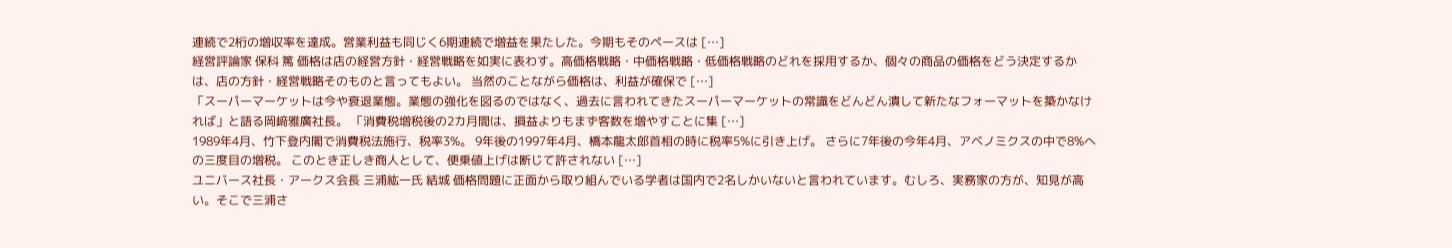連続で2桁の増収率を達成。営業利益も同じく6期連続で増益を果たした。今期もそのペースは […]
経営評論家 保科 篤 価格は店の経営方針・経営戦略を如実に表わす。高価格戦略・中価格戦略・低価格戦略のどれを採用するか、個々の商品の価格をどう決定するかは、店の方針・経営戦略そのものと言ってもよい。 当然のことながら価格は、利益が確保で […]
「スーパーマーケットは今や衰退業態。業態の強化を図るのではなく、過去に言われてきたスーパーマーケットの常識をどんどん潰して新たなフォーマットを築かなければ」と語る岡﨑雅廣社長。 「消費税増税後の2カ月間は、損益よりもまず客数を増やすことに集 […]
1989年4月、竹下登内閣で消費税法施行、税率3%。 9年後の1997年4月、橋本龍太郎首相の時に税率5%に引き上げ。 さらに7年後の今年4月、アベノミクスの中で8%への三度目の増税。 このとき正しき商人として、便乗値上げは断じて許されない […]
ユニバース社長・アークス会長 三浦紘一氏 結城 価格問題に正面から取り組んでいる学者は国内で2名しかいないと言われています。むしろ、実務家の方が、知見が高い。そこで三浦さ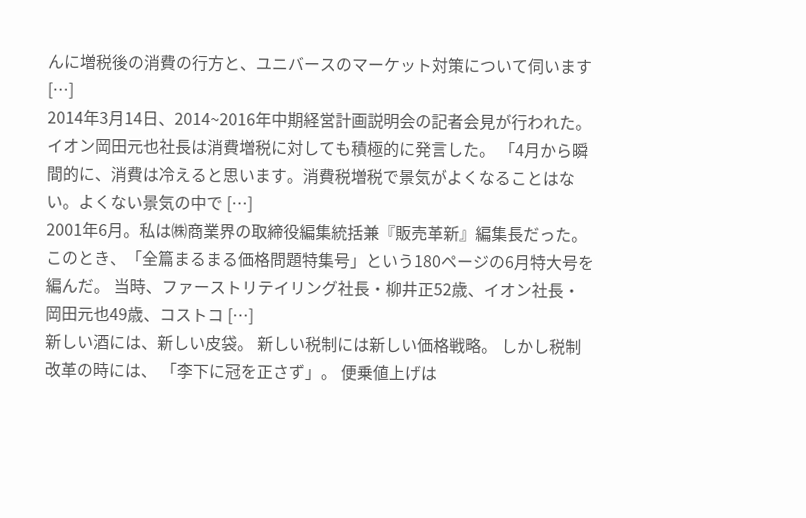んに増税後の消費の行方と、ユニバースのマーケット対策について伺います […]
2014年3月14日、2014~2016年中期経営計画説明会の記者会見が行われた。イオン岡田元也社長は消費増税に対しても積極的に発言した。 「4月から瞬間的に、消費は冷えると思います。消費税増税で景気がよくなることはない。よくない景気の中で […]
2001年6月。私は㈱商業界の取締役編集統括兼『販売革新』編集長だった。 このとき、「全篇まるまる価格問題特集号」という180ページの6月特大号を編んだ。 当時、ファーストリテイリング社長・柳井正52歳、イオン社長・岡田元也49歳、コストコ […]
新しい酒には、新しい皮袋。 新しい税制には新しい価格戦略。 しかし税制改革の時には、 「李下に冠を正さず」。 便乗値上げは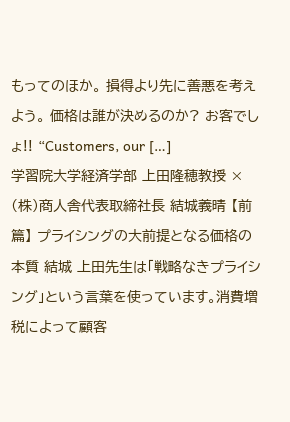もってのほか。 損得より先に善悪を考えよう。 価格は誰が決めるのか? お客でしょ!! “Customers, our […]
学習院大学経済学部 上田隆穂教授 × (株)商人舎代表取締社長 結城義晴 【前篇】 プライシングの大前提となる価格の本質 結城 上田先生は「戦略なきプライシング」という言葉を使っています。消費増税によって顧客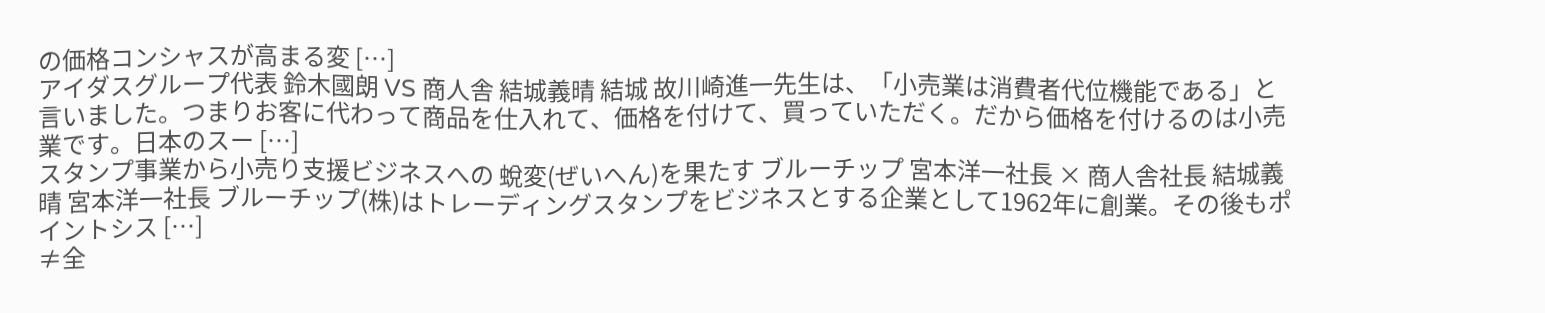の価格コンシャスが高まる変 […]
アイダスグループ代表 鈴木國朗 VS 商人舎 結城義晴 結城 故川崎進一先生は、「小売業は消費者代位機能である」と言いました。つまりお客に代わって商品を仕入れて、価格を付けて、買っていただく。だから価格を付けるのは小売業です。日本のスー […]
スタンプ事業から小売り支援ビジネスへの 蛻変(ぜいへん)を果たす ブルーチップ 宮本洋一社長 × 商人舎社長 結城義晴 宮本洋一社長 ブルーチップ(株)はトレーディングスタンプをビジネスとする企業として1962年に創業。その後もポイントシス […]
≠全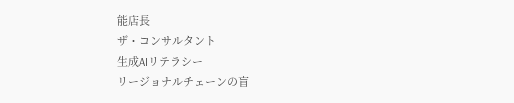能店長
ザ・コンサルタント
生成AIリテラシー
リージョナルチェーンの盲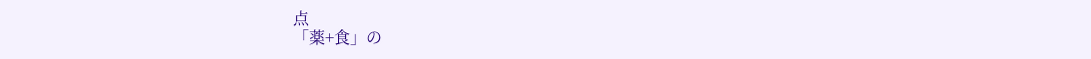点
「薬+食」の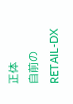正体
自前のRETAIL-DX